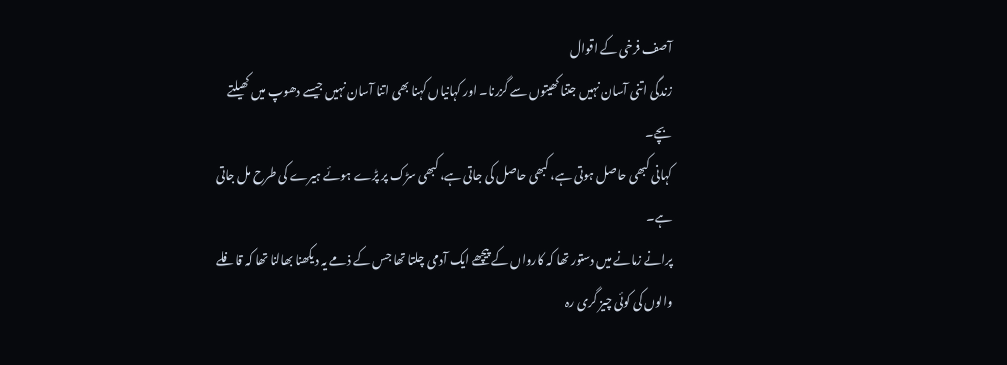آصف فرخی کے اقوال
زندگی اتنی آسان نہیں جتنا کھیتوں سے گزرنا۔ اور کہانیاں کہنا بھی اتنا آسان نہیں جیسے دھوپ میں کھیلتے بچے۔
کہانی کبھی حاصل ہوتی ہے، کبھی حاصل کی جاتی ہے، کبھی سڑک پر پڑے ہوئے ہیرے کی طرح مل جاتی ہے۔
پرانے زمانے میں دستور تھا کہ کارواں کے پیچھے ایک آدمی چلتا تھا جس کے ذمے یہ دیکھنا بھالنا تھا کہ قافلے والوں کی کوئی چیز گری رہ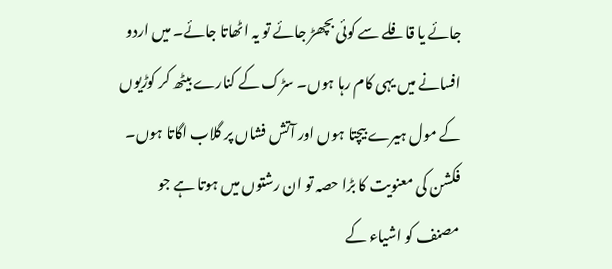جائے یا قافلے سے کوئی بچھڑ جائے تو یہ اٹھاتا جائے۔ میں اردو افسانے میں یہی کام رہا ہوں۔ سڑک کے کنارے بیٹھ کر کوڑیوں کے مول ہیرے بیچتا ہوں اور آتش فشاں پر گلاب اگاتا ہوں۔
فکشن کی معنویت کا بڑا حصہ تو ان رشتوں میں ہوتا ہے جو مصنف کو اشیاء کے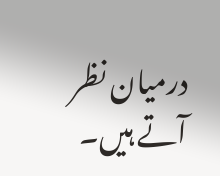درمیان نظر آتے ہیں۔